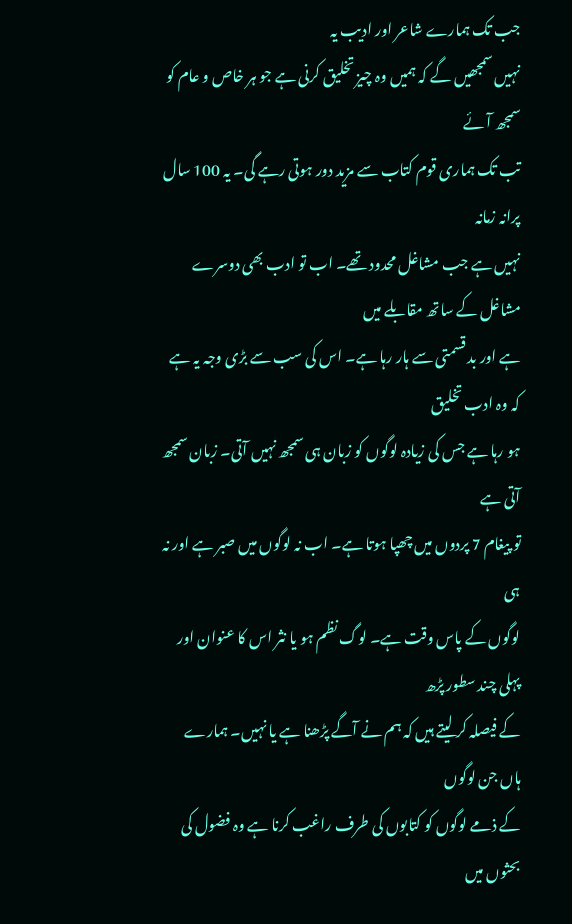جب تک ہمارے شاعر اور ادیب یہ
نہیں سمجھیں گے کہ ہمیں وہ چیز تخلیق کرنی ہے جو ہر خاص و عام کو سمجھ آئے
تب تک ہماری قوم کتاب سے مزید دور ہوتی رہے گی۔ یہ 100 سال پرانہ زمانہ
نہیں ہے جب مشاغل محدود تھے۔ اب تو ادب بھی دوسرے مشاغل کے ساتھ مقابلے میں
ہے اور بد قسمتی سے ہار رہا ہے۔ اس کی سب سے بڑی وجہ یہ ہے کہ وہ ادب تخلیق
ہو رہا ہے جس کی زیادہ لوگوں کو زبان ہی سمجھ نہیں آتی۔ زبان سمجھ آتی ہے
تو پیغام 7 پردوں میں چھپا ہوتا ہے۔ اب نہ لوگوں میں صبر ہے اور نہ ہی
لوگوں کے پاس وقت ہے۔ لوگ نظم ہو یا نثر اس کا عنوان اور پہلی چند سطور پڑھ
کے فیصلہ کر لیتے ہیں کہ ہم نے آگے پڑھنا ہے یا نہیں۔ ہمارے ہاں جن لوگوں
کے ذمے لوگوں کو کتابوں کی طرف راغب کرنا ہے وہ فضول کی بحثوں میں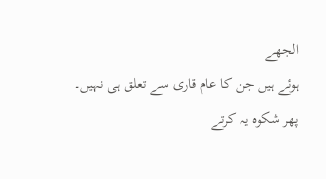الجھے
ہوئے ہیں جن کا عام قاری سے تعلق ہی نہیں۔
پھر شکوہ یہ کرتے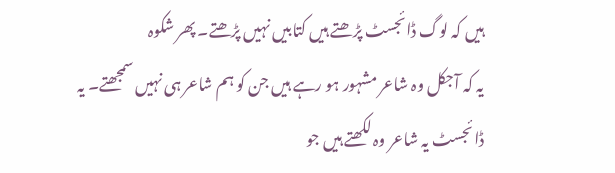ہیں کہ لوگ ڈائجسٹ پڑھتے ہیں کتابیں نہیں پڑھتے۔ پھر شکوہ
یہ کہ آجکل وہ شاعر مشہور ہو رہے ہیں جن کو ہم شاعر ہی نہیں سمجھتے۔ یہ
ڈائجسٹ یہ شاعر وہ لکھتے ہیں جو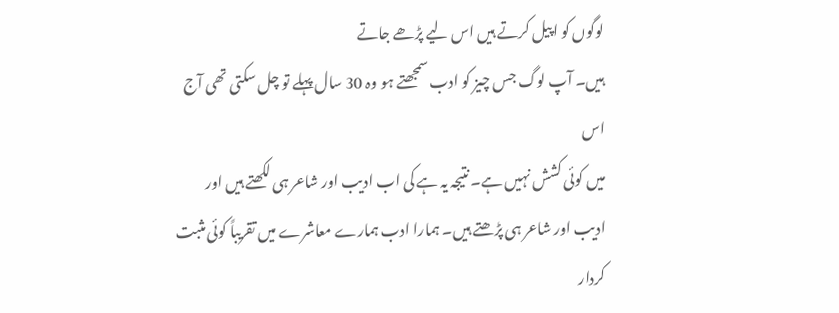لوگوں کو اپیل کرتے ہیں اس لیے پڑھے جاتے
ہیں۔ آپ لوگ جس چیز کو ادب سمجھتے ہو وہ 30 سال پہلے تو چل سکتی تھی آج اس
میں کوئی کشش نہیں ہے۔ نتیجہ یہ ہے کی اب ادیب اور شاعر ہی لکھتے ہیں اور
ادیب اور شاعر ہی پڑھتے ہیں۔ ہمارا ادب ہمارے معاشرے میں تقریباً کوئی مثبت
کردار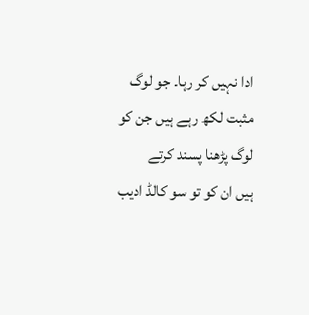ادا نہیں کر رہا۔ جو لوگ مثبت لکھ رہے ہیں جن کو لوگ پڑھنا پسند کرتے
ہیں ان کو تو سو کالڈ ادیب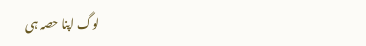لوگ اپنا حصہ ہی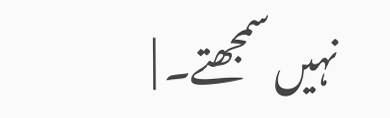نہیں سمجھتے۔ |